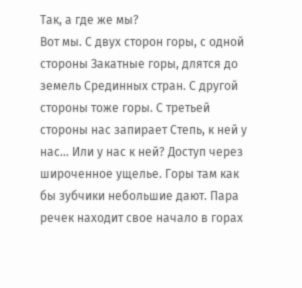Так, а где же мы?
Вот мы. С двух сторон горы, с одной стороны Закатные горы, длятся до земель Срединных стран. С другой стороны тоже горы. С третьей стороны нас запирает Степь, к ней у нас… Или у нас к ней? Доступ через широченное ущелье. Горы там как бы зубчики небольшие дают. Пара речек находит свое начало в горах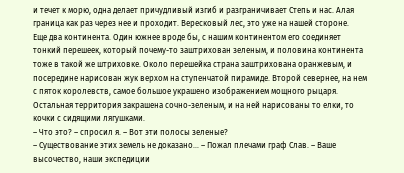и течет к морю, одна делает причудливый изгиб и разграничивает Степь и нас. Алая граница как раз через нее и проходит. Вересковый лес, это уже на нашей стороне.
Еще два континента. Один южнее вроде бы, с нашим континентом его соединяет тонкий перешеек, который почему-то заштрихован зеленым, и половина континента тоже в такой же штриховке. Около перешейка страна заштрихована оранжевым, и посередине нарисован жук верхом на ступенчатой пирамиде. Второй севернее, на нем с пяток королевств, самое большое украшено изображением мощного рыцаря. Остальная территория закрашена сочно-зеленым, и на ней нарисованы то елки, то кочки с сидящими лягушками.
– Что это? – спросил я. – Вот эти полосы зеленые?
– Существование этих земель не доказано… – Пожал плечами граф Слав. – Ваше высочество, наши экспедиции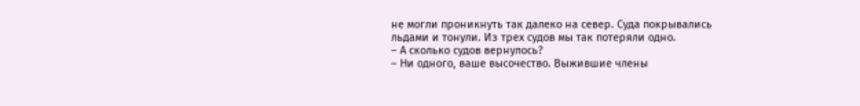не могли проникнуть так далеко на север. Суда покрывались льдами и тонули. Из трех судов мы так потеряли одно.
– А сколько судов вернулось?
– Ни одного, ваше высочество. Выжившие члены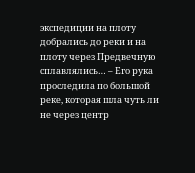экспедиции на плоту добрались до реки и на плоту через Предвечную сплавлялись… – Его рука проследила по большой реке, которая шла чуть ли не через центр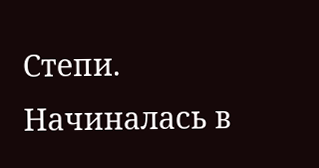Степи. Начиналась в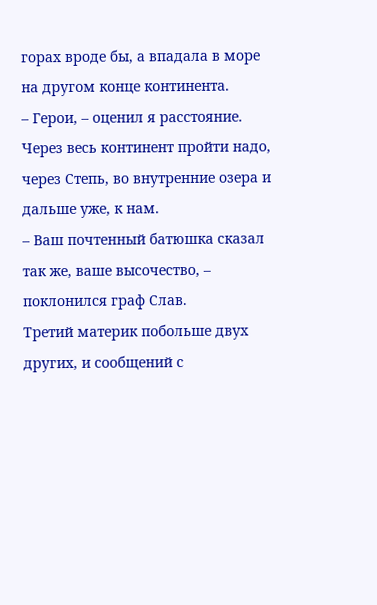горах вроде бы, а впадала в море на другом конце континента.
– Герои, – оценил я расстояние. Через весь континент пройти надо, через Степь, во внутренние озера и дальше уже, к нам.
– Ваш почтенный батюшка сказал так же, ваше высочество, – поклонился граф Слав.
Третий материк побольше двух других, и сообщений с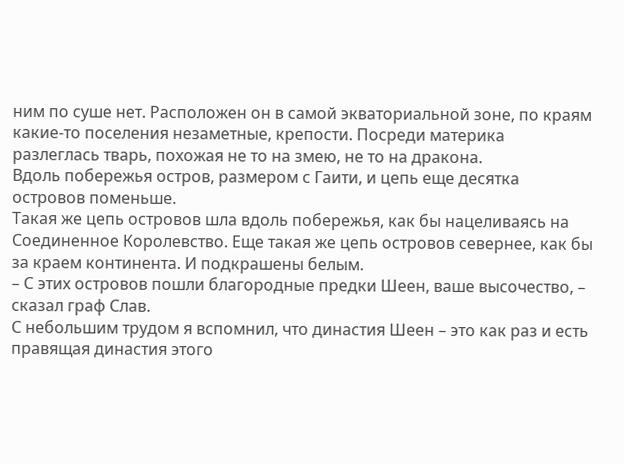ним по суше нет. Расположен он в самой экваториальной зоне, по краям какие-то поселения незаметные, крепости. Посреди материка разлеглась тварь, похожая не то на змею, не то на дракона.
Вдоль побережья остров, размером с Гаити, и цепь еще десятка островов поменьше.
Такая же цепь островов шла вдоль побережья, как бы нацеливаясь на Соединенное Королевство. Еще такая же цепь островов севернее, как бы за краем континента. И подкрашены белым.
– С этих островов пошли благородные предки Шеен, ваше высочество, – сказал граф Слав.
С небольшим трудом я вспомнил, что династия Шеен – это как раз и есть правящая династия этого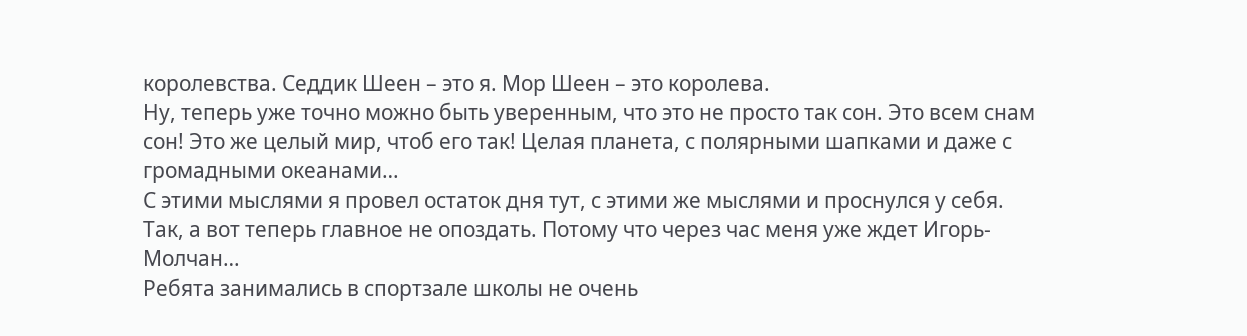королевства. Седдик Шеен – это я. Мор Шеен – это королева.
Ну, теперь уже точно можно быть уверенным, что это не просто так сон. Это всем снам сон! Это же целый мир, чтоб его так! Целая планета, с полярными шапками и даже с громадными океанами…
С этими мыслями я провел остаток дня тут, с этими же мыслями и проснулся у себя.
Так, а вот теперь главное не опоздать. Потому что через час меня уже ждет Игорь-Молчан…
Ребята занимались в спортзале школы не очень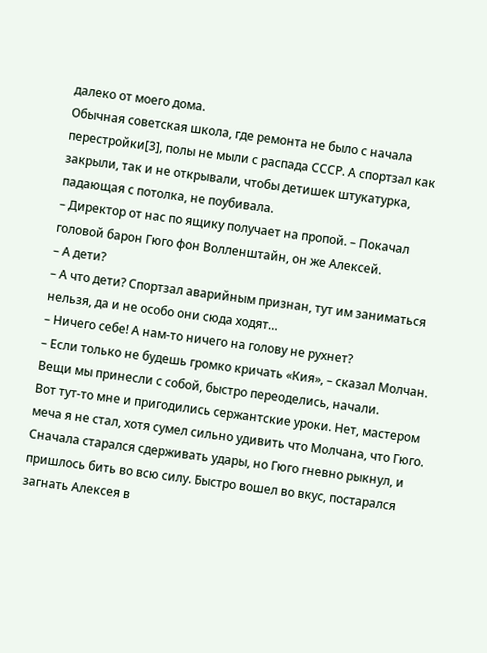далеко от моего дома.
Обычная советская школа, где ремонта не было с начала перестройки[3], полы не мыли с распада СССР. А спортзал как закрыли, так и не открывали, чтобы детишек штукатурка, падающая с потолка, не поубивала.
– Директор от нас по ящику получает на пропой. – Покачал головой барон Гюго фон Волленштайн, он же Алексей.
– А дети?
– А что дети? Спортзал аварийным признан, тут им заниматься нельзя, да и не особо они сюда ходят…
– Ничего себе! А нам-то ничего на голову не рухнет?
– Если только не будешь громко кричать «Кия», – сказал Молчан.
Вещи мы принесли с собой, быстро переоделись, начали.
Вот тут-то мне и пригодились сержантские уроки. Нет, мастером меча я не стал, хотя сумел сильно удивить что Молчана, что Гюго. Сначала старался сдерживать удары, но Гюго гневно рыкнул, и пришлось бить во всю силу. Быстро вошел во вкус, постарался загнать Алексея в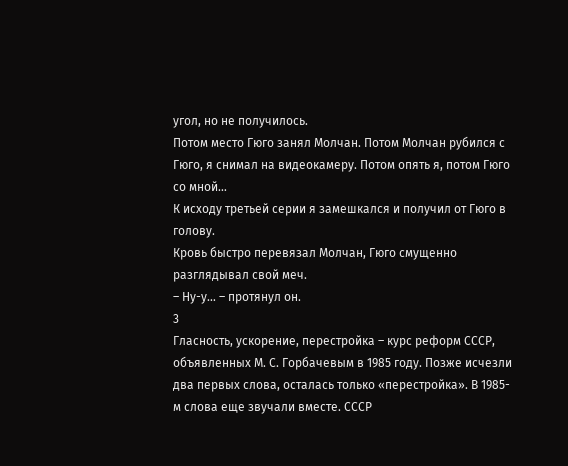угол, но не получилось.
Потом место Гюго занял Молчан. Потом Молчан рубился с Гюго, я снимал на видеокамеру. Потом опять я, потом Гюго со мной…
К исходу третьей серии я замешкался и получил от Гюго в голову.
Кровь быстро перевязал Молчан, Гюго смущенно разглядывал свой меч.
– Ну-у… – протянул он.
3
Гласность, ускорение, перестройка – курс реформ СССР, объявленных М. С. Горбачевым в 1985 году. Позже исчезли два первых слова, осталась только «перестройка». В 1985-м слова еще звучали вместе. СССР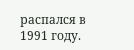распался в 1991 году.